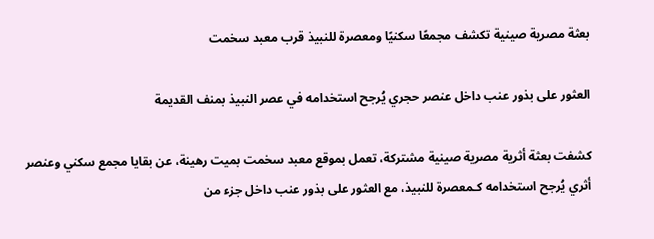بعثة مصرية صينية تكشف مجمعًا سكنيًا ومعصرة للنبيذ قرب معبد سخمت

العثور على بذور عنب داخل عنصر حجري يُرجح استخدامه في عصر النبيذ بمنف القديمة

كشفت بعثة أثرية مصرية صينية مشتركة، تعمل بموقع معبد سخمت بميت رهينة، عن بقايا مجمع سكني وعنصر أثري يُرجح استخدامه كـمعصرة للنبيذ، مع العثور على بذور عنب داخل جزء من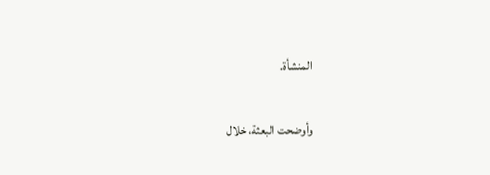المنشأة.

وأوضحت البعثة، خلال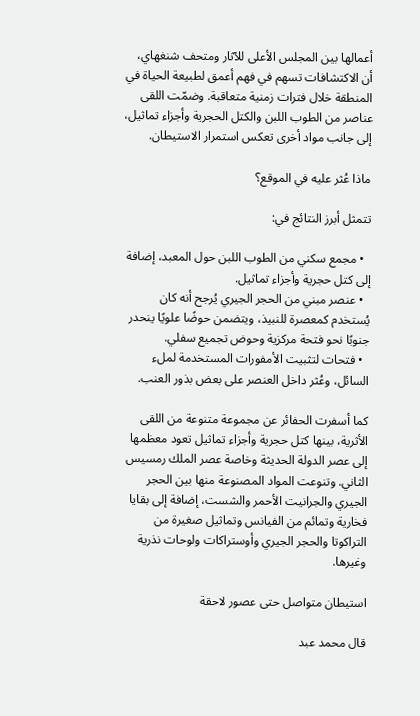أعمالها بين المجلس الأعلى للآثار ومتحف شنغهاي، أن الاكتشافات تسهم في فهم أعمق لطبيعة الحياة في المنطقة خلال فترات زمنية متعاقبة. وضمّت اللقى عناصر من الطوب اللبن والكتل الحجرية وأجزاء تماثيل، إلى جانب مواد أخرى تعكس استمرار الاستيطان.

ماذا عُثر عليه في الموقع؟

تتمثل أبرز النتائج في:

  • مجمع سكني من الطوب اللبن حول المعبد، إضافة إلى كتل حجرية وأجزاء تماثيل.
  • عنصر مبني من الحجر الجيري يُرجح أنه كان يُستخدم كمعصرة للنبيذ، ويتضمن حوضًا علويًا ينحدر جنوبًا نحو فتحة مركزية وحوض تجميع سفلي.
  • فتحات لتثبيت الأمفورات المستخدمة لملء السائل، وعُثر داخل العنصر على بعض بذور العنب.

كما أسفرت الحفائر عن مجموعة متنوعة من اللقى الأثرية، بينها كتل حجرية وأجزاء تماثيل تعود معظمها إلى عصر الدولة الحديثة وخاصة عصر الملك رمسيس الثاني. وتنوعت المواد المصنوعة منها بين الحجر الجيري والجرانيت الأحمر والشست، إضافة إلى بقايا فخارية وتمائم من الفيانس وتماثيل صغيرة من التراكوتا والحجر الجيري وأوستراكات ولوحات نذرية وغيرها.

استيطان متواصل حتى عصور لاحقة

قال محمد عبد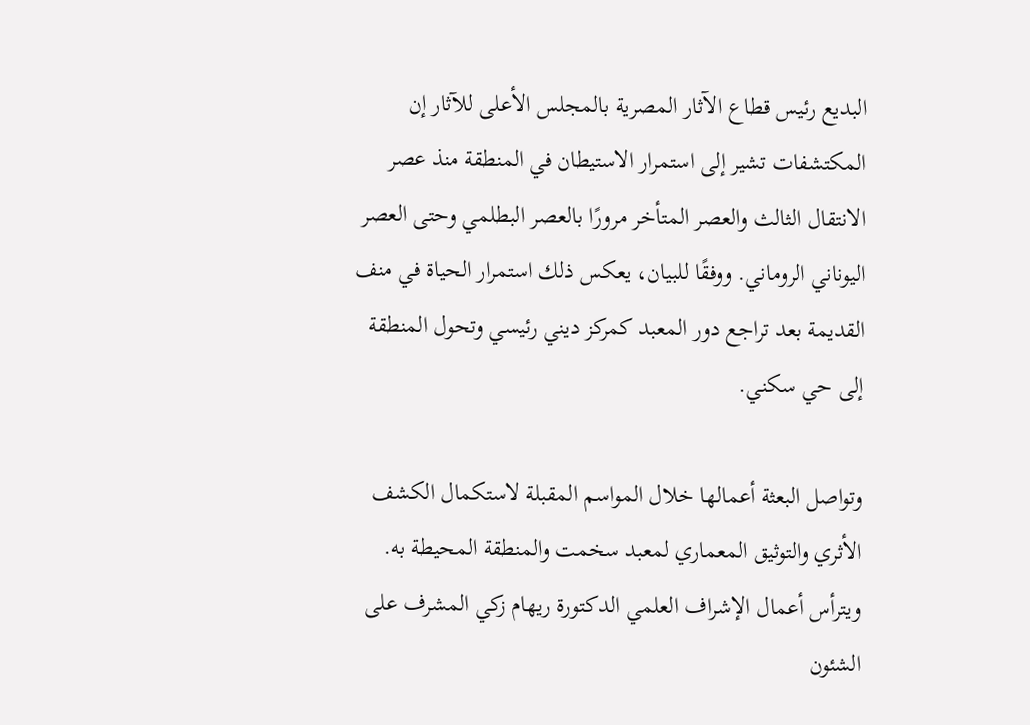البديع رئيس قطاع الآثار المصرية بالمجلس الأعلى للآثار إن المكتشفات تشير إلى استمرار الاستيطان في المنطقة منذ عصر الانتقال الثالث والعصر المتأخر مرورًا بالعصر البطلمي وحتى العصر اليوناني الروماني. ووفقًا للبيان، يعكس ذلك استمرار الحياة في منف القديمة بعد تراجع دور المعبد كمركز ديني رئيسي وتحول المنطقة إلى حي سكني.

وتواصل البعثة أعمالها خلال المواسم المقبلة لاستكمال الكشف الأثري والتوثيق المعماري لمعبد سخمت والمنطقة المحيطة به. ويترأس أعمال الإشراف العلمي الدكتورة ريهام زكي المشرف على الشئون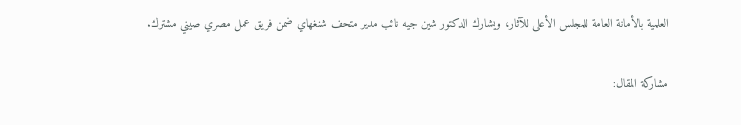العلمية بالأمانة العامة للمجلس الأعلى للآثار، ويشارك الدكتور شين جيه نائب مدير متحف شنغهاي ضمن فريق عمل مصري صيني مشترك.

مشاركة المقال: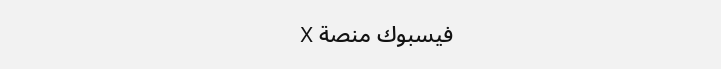فيسبوك منصة X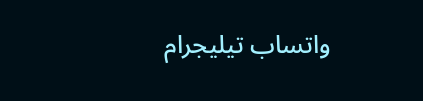واتساب تيليجرام